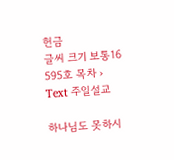헌금
글씨 크기 보통16
595호 목차 › Text 주일설교

하나님도 못하시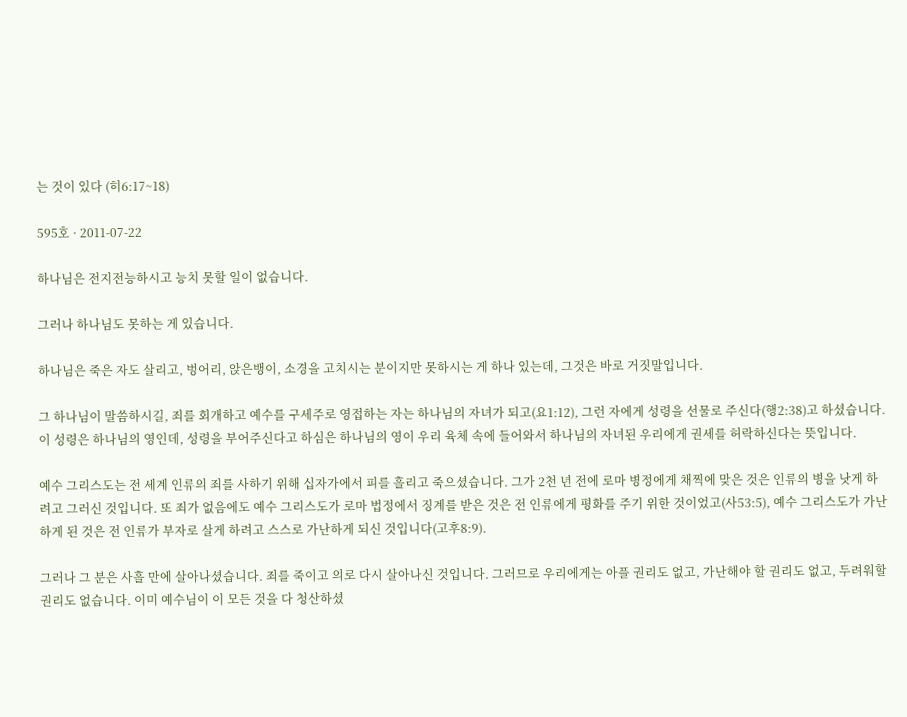는 것이 있다 (히6:17~18)

595호 · 2011-07-22

하나님은 전지전능하시고 능치 못할 일이 없습니다.

그러나 하나님도 못하는 게 있습니다.

하나님은 죽은 자도 살리고, 벙어리, 앉은뱅이, 소경을 고치시는 분이지만 못하시는 게 하나 있는데, 그것은 바로 거짓말입니다.

그 하나님이 말씀하시길, 죄를 회개하고 예수를 구세주로 영접하는 자는 하나님의 자녀가 되고(요1:12), 그런 자에게 성령을 선물로 주신다(행2:38)고 하셨습니다. 이 성령은 하나님의 영인데, 성령을 부어주신다고 하심은 하나님의 영이 우리 육체 속에 들어와서 하나님의 자녀된 우리에게 권세를 허락하신다는 뜻입니다.

예수 그리스도는 전 세계 인류의 죄를 사하기 위해 십자가에서 피를 흘리고 죽으셨습니다. 그가 2천 년 전에 로마 병정에게 채찍에 맞은 것은 인류의 병을 낫게 하려고 그러신 것입니다. 또 죄가 없음에도 예수 그리스도가 로마 법정에서 징계를 받은 것은 전 인류에게 평화를 주기 위한 것이었고(사53:5), 예수 그리스도가 가난하게 된 것은 전 인류가 부자로 살게 하려고 스스로 가난하게 되신 것입니다(고후8:9).

그러나 그 분은 사흘 만에 살아나셨습니다. 죄를 죽이고 의로 다시 살아나신 것입니다. 그러므로 우리에게는 아플 권리도 없고, 가난해야 할 권리도 없고, 두려워할 권리도 없습니다. 이미 예수님이 이 모든 것을 다 청산하셨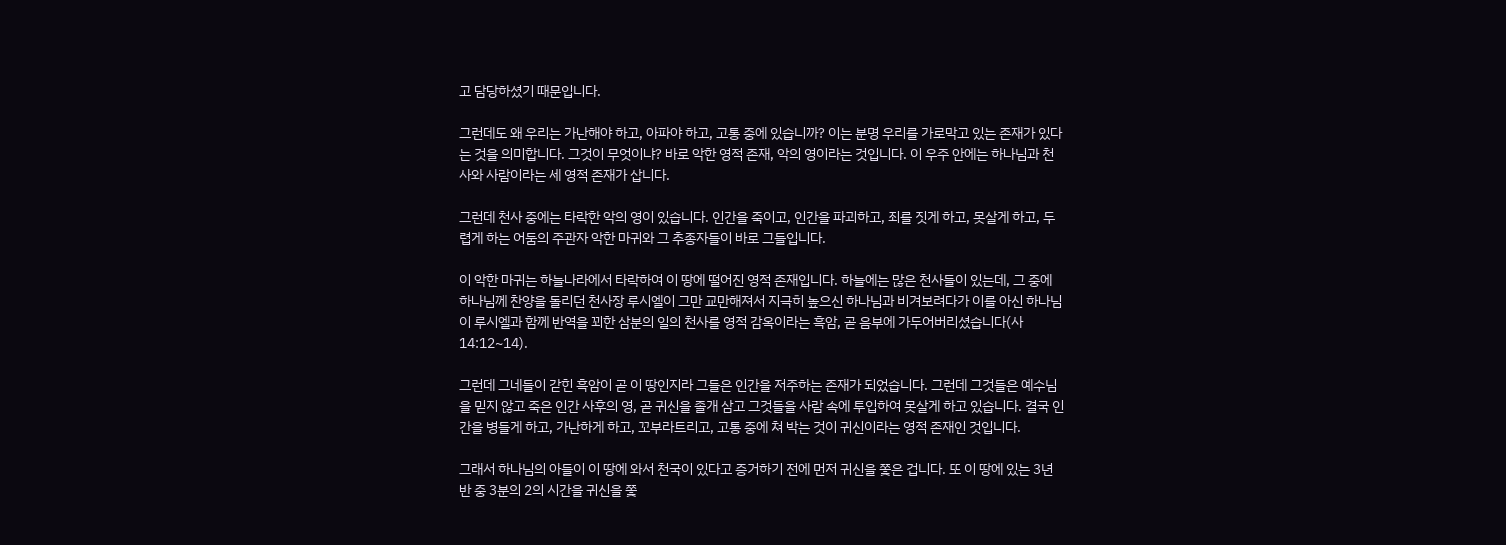고 담당하셨기 때문입니다.

그런데도 왜 우리는 가난해야 하고, 아파야 하고, 고통 중에 있습니까? 이는 분명 우리를 가로막고 있는 존재가 있다는 것을 의미합니다. 그것이 무엇이냐? 바로 악한 영적 존재, 악의 영이라는 것입니다. 이 우주 안에는 하나님과 천사와 사람이라는 세 영적 존재가 삽니다.

그런데 천사 중에는 타락한 악의 영이 있습니다. 인간을 죽이고, 인간을 파괴하고, 죄를 짓게 하고, 못살게 하고, 두렵게 하는 어둠의 주관자 악한 마귀와 그 추종자들이 바로 그들입니다.

이 악한 마귀는 하늘나라에서 타락하여 이 땅에 떨어진 영적 존재입니다. 하늘에는 많은 천사들이 있는데, 그 중에 하나님께 찬양을 돌리던 천사장 루시엘이 그만 교만해져서 지극히 높으신 하나님과 비겨보려다가 이를 아신 하나님이 루시엘과 함께 반역을 꾀한 삼분의 일의 천사를 영적 감옥이라는 흑암, 곧 음부에 가두어버리셨습니다(사14:12~14).

그런데 그네들이 갇힌 흑암이 곧 이 땅인지라 그들은 인간을 저주하는 존재가 되었습니다. 그런데 그것들은 예수님을 믿지 않고 죽은 인간 사후의 영, 곧 귀신을 졸개 삼고 그것들을 사람 속에 투입하여 못살게 하고 있습니다. 결국 인간을 병들게 하고, 가난하게 하고, 꼬부라트리고, 고통 중에 쳐 박는 것이 귀신이라는 영적 존재인 것입니다.

그래서 하나님의 아들이 이 땅에 와서 천국이 있다고 증거하기 전에 먼저 귀신을 쫓은 겁니다. 또 이 땅에 있는 3년 반 중 3분의 2의 시간을 귀신을 쫓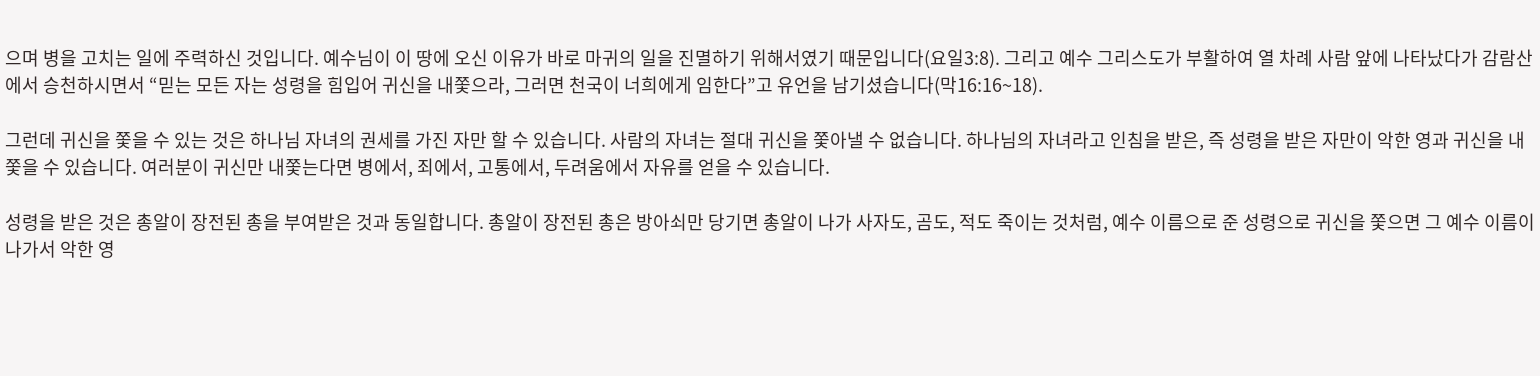으며 병을 고치는 일에 주력하신 것입니다. 예수님이 이 땅에 오신 이유가 바로 마귀의 일을 진멸하기 위해서였기 때문입니다(요일3:8). 그리고 예수 그리스도가 부활하여 열 차례 사람 앞에 나타났다가 감람산에서 승천하시면서 “믿는 모든 자는 성령을 힘입어 귀신을 내쫓으라, 그러면 천국이 너희에게 임한다”고 유언을 남기셨습니다(막16:16~18).

그런데 귀신을 쫓을 수 있는 것은 하나님 자녀의 권세를 가진 자만 할 수 있습니다. 사람의 자녀는 절대 귀신을 쫓아낼 수 없습니다. 하나님의 자녀라고 인침을 받은, 즉 성령을 받은 자만이 악한 영과 귀신을 내쫓을 수 있습니다. 여러분이 귀신만 내쫓는다면 병에서, 죄에서, 고통에서, 두려움에서 자유를 얻을 수 있습니다.

성령을 받은 것은 총알이 장전된 총을 부여받은 것과 동일합니다. 총알이 장전된 총은 방아쇠만 당기면 총알이 나가 사자도, 곰도, 적도 죽이는 것처럼, 예수 이름으로 준 성령으로 귀신을 쫓으면 그 예수 이름이 나가서 악한 영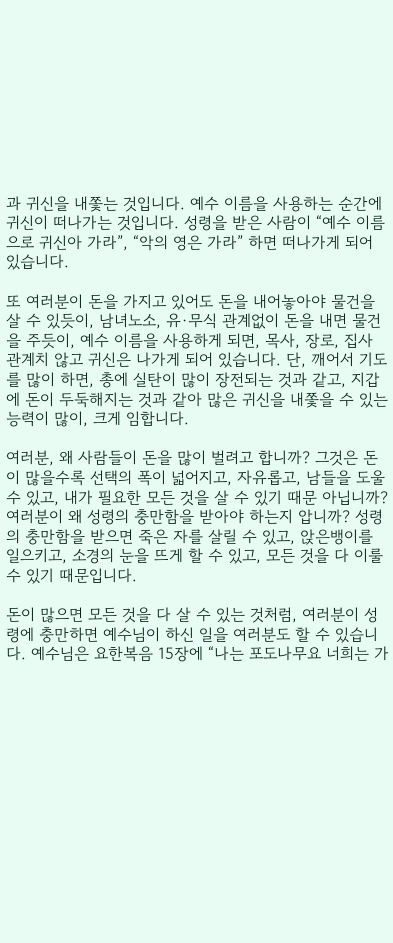과 귀신을 내쫓는 것입니다. 예수 이름을 사용하는 순간에 귀신이 떠나가는 것입니다. 성령을 받은 사람이 “예수 이름으로 귀신아 가라”, “악의 영은 가라” 하면 떠나가게 되어 있습니다.

또 여러분이 돈을 가지고 있어도 돈을 내어놓아야 물건을 살 수 있듯이, 남녀노소, 유·무식 관계없이 돈을 내면 물건을 주듯이, 예수 이름을 사용하게 되면, 목사, 장로, 집사 관계치 않고 귀신은 나가게 되어 있습니다. 단, 깨어서 기도를 많이 하면, 총에 실탄이 많이 장전되는 것과 같고, 지갑에 돈이 두둑해지는 것과 같아 많은 귀신을 내쫓을 수 있는 능력이 많이, 크게 임합니다.

여러분, 왜 사람들이 돈을 많이 벌려고 합니까? 그것은 돈이 많을수록 선택의 폭이 넓어지고, 자유롭고, 남들을 도울 수 있고, 내가 필요한 모든 것을 살 수 있기 때문 아닙니까? 여러분이 왜 성령의 충만함을 받아야 하는지 압니까? 성령의 충만함을 받으면 죽은 자를 살릴 수 있고, 앉은뱅이를 일으키고, 소경의 눈을 뜨게 할 수 있고, 모든 것을 다 이룰 수 있기 때문입니다.

돈이 많으면 모든 것을 다 살 수 있는 것처럼, 여러분이 성령에 충만하면 예수님이 하신 일을 여러분도 할 수 있습니다. 예수님은 요한복음 15장에 “나는 포도나무요 너희는 가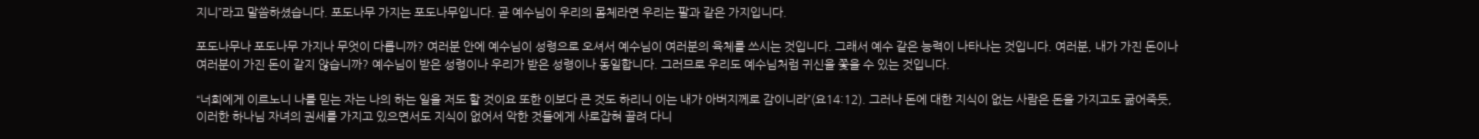지니”라고 말씀하셨습니다. 포도나무 가지는 포도나무입니다. 곧 예수님이 우리의 몸체라면 우리는 팔과 같은 가지입니다.

포도나무나 포도나무 가지나 무엇이 다릅니까? 여러분 안에 예수님이 성령으로 오셔서 예수님이 여러분의 육체를 쓰시는 것입니다. 그래서 예수 같은 능력이 나타나는 것입니다. 여러분, 내가 가진 돈이나 여러분이 가진 돈이 같지 않습니까? 예수님이 받은 성령이나 우리가 받은 성령이나 동일합니다. 그러므로 우리도 예수님처럼 귀신을 쫓을 수 있는 것입니다.

“너희에게 이르노니 나를 믿는 자는 나의 하는 일을 저도 할 것이요 또한 이보다 큰 것도 하리니 이는 내가 아버지께로 감이니라”(요14:12). 그러나 돈에 대한 지식이 없는 사람은 돈을 가지고도 굶어죽듯, 이러한 하나님 자녀의 권세를 가지고 있으면서도 지식이 없어서 악한 것들에게 사로잡혀 끌려 다니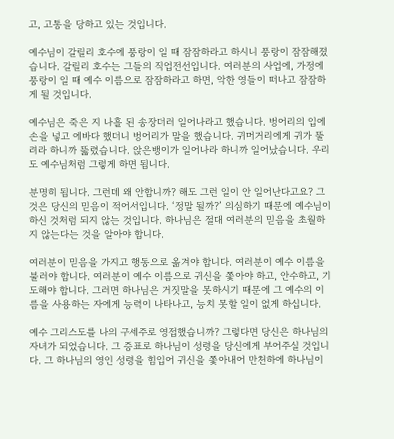고, 고통을 당하고 있는 것입니다.

예수님이 갈릴리 호수에 풍랑이 일 때 잠잠하라고 하시니 풍랑이 잠잠해졌습니다. 갈릴리 호수는 그들의 직업전선입니다. 여러분의 사업에, 가정에 풍랑이 일 때 예수 이름으로 잠잠하라고 하면, 악한 영들이 떠나고 잠잠하게 될 것입니다.

예수님은 죽은 지 나흘 된 송장더러 일어나라고 했습니다. 벙어리의 입에 손을 넣고 에바다 했더니 벙어리가 말을 했습니다. 귀머거리에게 귀가 뚤려라 하니까 뚫렸습니다. 앉은뱅이가 일어나라 하니까 일어났습니다. 우리도 예수님처럼 그렇게 하면 됩니다.

분명히 됩니다. 그런데 왜 안합니까? 해도 그런 일이 안 일어난다고요? 그것은 당신의 믿음이 적어서입니다. ‘정말 될까?’ 의심하기 때문에 예수님이 하신 것처럼 되지 않는 것입니다. 하나님은 절대 여러분의 믿음을 초월하지 않는다는 것을 알아야 합니다.

여러분이 믿음을 가지고 행동으로 옮겨야 합니다. 여러분이 예수 이름을 불러야 합니다. 여러분이 예수 이름으로 귀신을 쫓아야 하고, 안수하고, 기도해야 합니다. 그러면 하나님은 거짓말을 못하시기 때문에 그 예수의 이름을 사용하는 자에게 능력이 나타나고, 능치 못할 일이 없게 하십니다.

예수 그리스도를 나의 구세주로 영접했습니까? 그렇다면 당신은 하나님의 자녀가 되었습니다. 그 증표로 하나님이 성령을 당신에게 부어주실 것입니다. 그 하나님의 영인 성령을 힘입어 귀신을 쫓아내어 만천하에 하나님이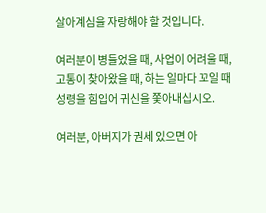살아계심을 자랑해야 할 것입니다.

여러분이 병들었을 때, 사업이 어려울 때, 고통이 찾아왔을 때, 하는 일마다 꼬일 때 성령을 힘입어 귀신을 쫓아내십시오.

여러분, 아버지가 권세 있으면 아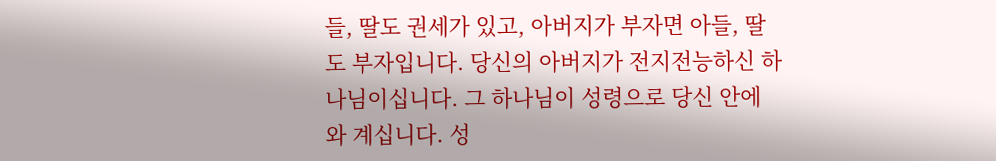들, 딸도 권세가 있고, 아버지가 부자면 아들, 딸도 부자입니다. 당신의 아버지가 전지전능하신 하나님이십니다. 그 하나님이 성령으로 당신 안에 와 계십니다. 성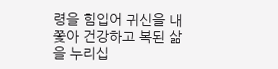령을 힘입어 귀신을 내쫓아 건강하고 복된 삶을 누리십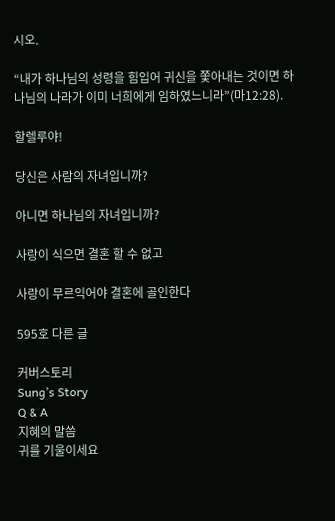시오.

“내가 하나님의 성령을 힘입어 귀신을 쫓아내는 것이면 하나님의 나라가 이미 너희에게 임하였느니라”(마12:28).

할렐루야!

당신은 사람의 자녀입니까?

아니면 하나님의 자녀입니까?

사랑이 식으면 결혼 할 수 없고

사랑이 무르익어야 결혼에 골인한다

595호 다른 글

커버스토리
Sung’s Story
Q & A
지혜의 말씀
귀를 기울이세요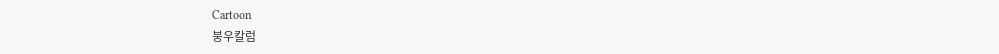Cartoon
붕우칼럼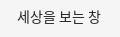세상을 보는 창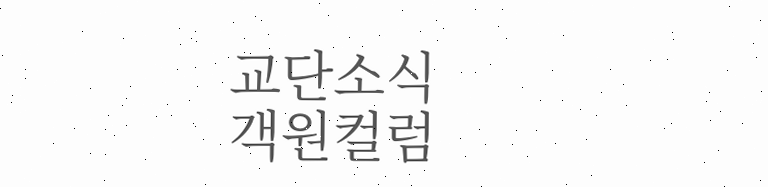교단소식
객원컬럼